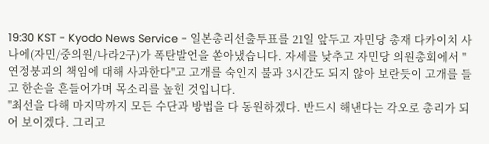19:30 KST - Kyodo News Service - 일본총리선출투표를 21일 앞두고 자민당 총재 다카이치 사나에(자민/중의원/나라2구)가 폭탄발언을 쏟아냈습니다. 자세를 낮추고 자민당 의원총회에서 "연정붕괴의 책임에 대해 사과한다"고 고개를 숙인지 불과 3시간도 되지 않아 보란듯이 고개를 들고 한손을 흔들어가며 목소리를 높힌 것입니다.
"최선을 다해 마지막까지 모든 수단과 방법을 다 동원하겠다. 반드시 해낸다는 각오로 총리가 되어 보이겠다. 그리고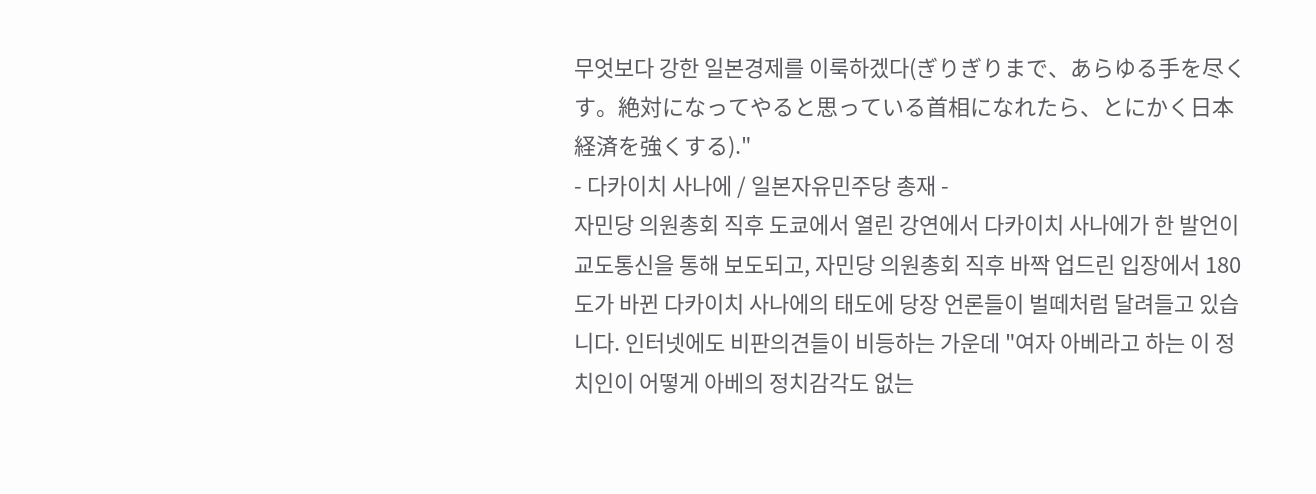무엇보다 강한 일본경제를 이룩하겠다(ぎりぎりまで、あらゆる手を尽くす。絶対になってやると思っている首相になれたら、とにかく日本経済を強くする)."
- 다카이치 사나에 / 일본자유민주당 총재 -
자민당 의원총회 직후 도쿄에서 열린 강연에서 다카이치 사나에가 한 발언이 교도통신을 통해 보도되고, 자민당 의원총회 직후 바짝 업드린 입장에서 180도가 바뀐 다카이치 사나에의 태도에 당장 언론들이 벌떼처럼 달려들고 있습니다. 인터넷에도 비판의견들이 비등하는 가운데 "여자 아베라고 하는 이 정치인이 어떻게 아베의 정치감각도 없는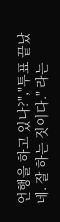언행을 하고 있나?","투표 끝났네. 잘 하는 짓이다." 라는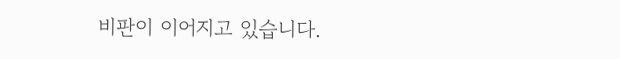비판이 이어지고 있습니다.